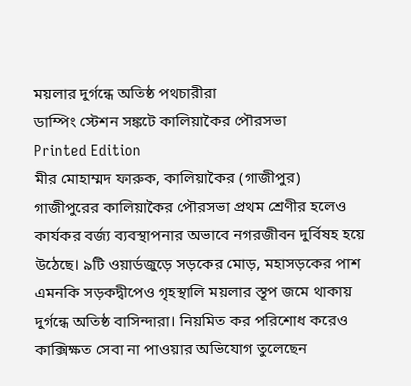ময়লার দুর্গন্ধে অতিষ্ঠ পথচারীরা
ডাম্পিং স্টেশন সঙ্কটে কালিয়াকৈর পৌরসভা
Printed Edition
মীর মোহাম্মদ ফারুক, কালিয়াকৈর (গাজীপুর)
গাজীপুরের কালিয়াকৈর পৌরসভা প্রথম শ্রেণীর হলেও কার্যকর বর্জ্য ব্যবস্থাপনার অভাবে নগরজীবন দুর্বিষহ হয়ে উঠেছে। ৯টি ওয়ার্ডজুড়ে সড়কের মোড়, মহাসড়কের পাশ এমনকি সড়কদ্বীপেও গৃহস্থালি ময়লার স্তূপ জমে থাকায় দুর্গন্ধে অতিষ্ঠ বাসিন্দারা। নিয়মিত কর পরিশোধ করেও কাক্সিক্ষত সেবা না পাওয়ার অভিযোগ তুলেছেন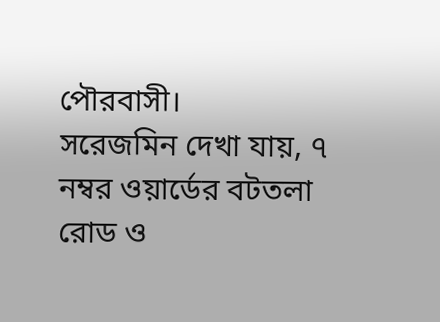পৌরবাসী।
সরেজমিন দেখা যায়, ৭ নম্বর ওয়ার্ডের বটতলা রোড ও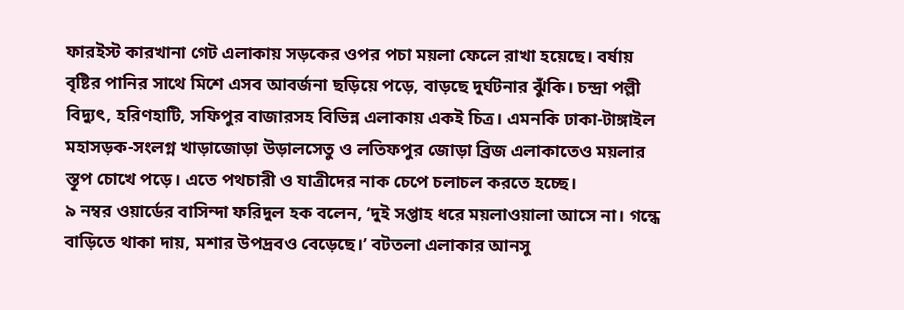ফারইস্ট কারখানা গেট এলাকায় সড়কের ওপর পচা ময়লা ফেলে রাখা হয়েছে। বর্ষায় বৃষ্টির পানির সাথে মিশে এসব আবর্জনা ছড়িয়ে পড়ে, বাড়ছে দুর্ঘটনার ঝুঁকি। চন্দ্রা পল্লী বিদ্যুৎ, হরিণহাটি, সফিপুর বাজারসহ বিভিন্ন এলাকায় একই চিত্র। এমনকি ঢাকা-টাঙ্গাইল মহাসড়ক-সংলগ্ন খাড়াজোড়া উড়ালসেতু ও লতিফপুর জোড়া ব্রিজ এলাকাতেও ময়লার স্তূপ চোখে পড়ে। এতে পথচারী ও যাত্রীদের নাক চেপে চলাচল করতে হচ্ছে।
৯ নম্বর ওয়ার্ডের বাসিন্দা ফরিদুল হক বলেন, ‘দুই সপ্তাহ ধরে ময়লাওয়ালা আসে না। গন্ধে বাড়িতে থাকা দায়, মশার উপদ্রবও বেড়েছে।’ বটতলা এলাকার আনসু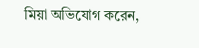মিয়া অভিযোগ করেন,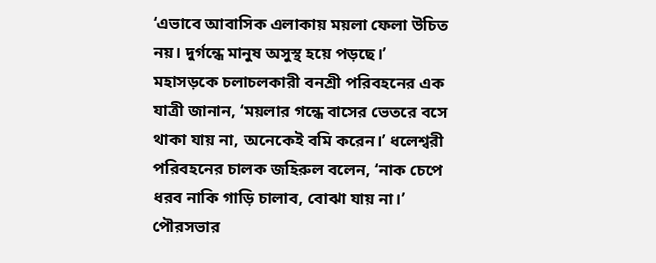‘এভাবে আবাসিক এলাকায় ময়লা ফেলা উচিত নয়। দুর্গন্ধে মানুষ অসুস্থ হয়ে পড়ছে।’ মহাসড়কে চলাচলকারী বনশ্রী পরিবহনের এক যাত্রী জানান, ‘ময়লার গন্ধে বাসের ভেতরে বসে থাকা যায় না, অনেকেই বমি করেন।’ ধলেশ্বরী পরিবহনের চালক জহিরুল বলেন, ‘নাক চেপে ধরব নাকি গাড়ি চালাব, বোঝা যায় না।’
পৌরসভার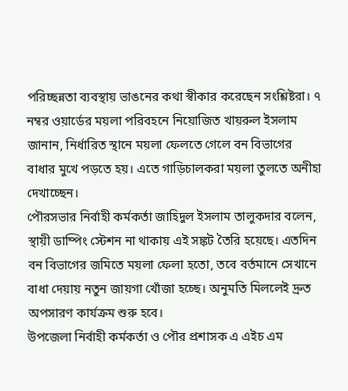পরিচ্ছন্নতা ব্যবস্থায় ভাঙনের কথা স্বীকার করেছেন সংশ্লিষ্টরা। ৭ নম্বর ওয়ার্ডের ময়লা পরিবহনে নিয়োজিত খায়রুল ইসলাম জানান, নির্ধারিত স্থানে ময়লা ফেলতে গেলে বন বিভাগের বাধার মুখে পড়তে হয়। এতে গাড়িচালকরা ময়লা তুলতে অনীহা দেখাচ্ছেন।
পৌরসভার নির্বাহী কর্মকর্তা জাহিদুল ইসলাম তালুকদার বলেন, স্থায়ী ডাম্পিং স্টেশন না থাকায় এই সঙ্কট তৈরি হয়েছে। এতদিন বন বিভাগের জমিতে ময়লা ফেলা হতো, তবে বর্তমানে সেখানে বাধা দেয়ায় নতুন জায়গা খোঁজা হচ্ছে। অনুমতি মিললেই দ্রুত অপসারণ কার্যক্রম শুরু হবে।
উপজেলা নির্বাহী কর্মকর্তা ও পৌর প্রশাসক এ এইচ এম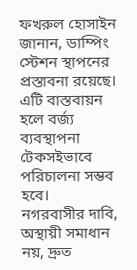ফখরুল হোসাইন জানান, ডাম্পিং স্টেশন স্থাপনের প্রস্তাবনা রয়েছে। এটি বাস্তবায়ন হলে বর্জ্য ব্যবস্থাপনা টেকসইভাবে পরিচালনা সম্ভব হবে।
নগরবাসীর দাবি, অস্থায়ী সমাধান নয়, দ্রুত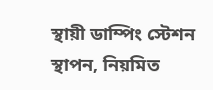স্থায়ী ডাম্পিং স্টেশন স্থাপন, নিয়মিত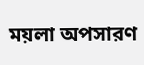ময়লা অপসারণ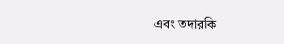এবং তদারকি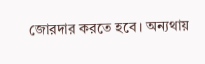জোরদার করতে হবে। অন্যথায়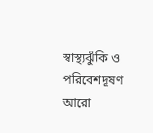স্বাস্থ্যঝুঁকি ও পরিবেশদূষণ আরো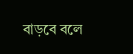বাড়বে বলে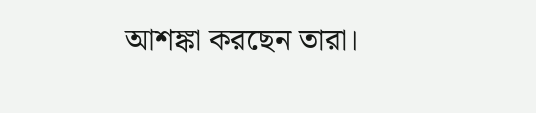আশঙ্কা করছেন তারা।